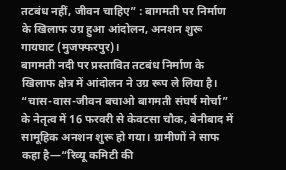तटबंध नहीं, जीवन चाहिए” : बागमती पर निर्माण के खिलाफ उग्र हुआ आंदोलन, अनशन शुरू
गायघाट (मुजफ्फरपुर)।
बागमती नदी पर प्रस्तावित तटबंध निर्माण के खिलाफ क्षेत्र में आंदोलन ने उग्र रूप ले लिया है। “चास-वास-जीवन बचाओ बागमती संघर्ष मोर्चा” के नेतृत्व में 16 फरवरी से केवटसा चौक, बेनीबाद में सामूहिक अनशन शुरू हो गया। ग्रामीणों ने साफ कहा है—“रिव्यू कमिटी की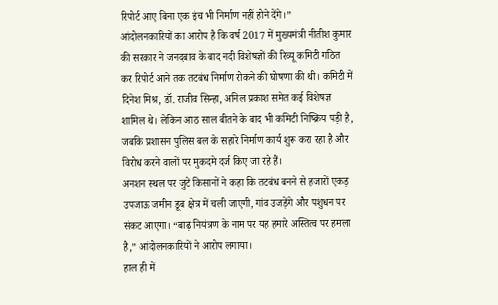रिपोर्ट आए बिना एक इंच भी निर्माण नहीं होने देंगे।”
आंदोलनकारियों का आरोप है कि वर्ष 2017 में मुख्यमंत्री नीतीश कुमार की सरकार ने जनदबाव के बाद नदी विशेषज्ञों की रिव्यू कमिटी गठित कर रिपोर्ट आने तक तटबंध निर्माण रोकने की घोषणा की थी। कमिटी में दिनेश मिश्र, डॉ. राजीव सिन्हा, अनिल प्रकाश समेत कई विशेषज्ञ शामिल थे। लेकिन आठ साल बीतने के बाद भी कमिटी निष्क्रिय पड़ी है, जबकि प्रशासन पुलिस बल के सहारे निर्माण कार्य शुरू करा रहा है और विरोध करने वालों पर मुकदमे दर्ज किए जा रहे हैं।
अनशन स्थल पर जुटे किसानों ने कहा कि तटबंध बनने से हजारों एकड़ उपजाऊ जमीन डूब क्षेत्र में चली जाएगी, गांव उजड़ेंगे और पशुधन पर संकट आएगा। “बाढ़ नियंत्रण के नाम पर यह हमारे अस्तित्व पर हमला है,” आंदोलनकारियों ने आरोप लगाया।
हाल ही में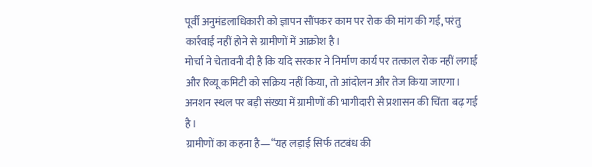पूर्वी अनुमंडलाधिकारी को ज्ञापन सौंपकर काम पर रोक की मांग की गई, परंतु कार्रवाई नहीं होने से ग्रामीणों में आक्रोश है।
मोर्चा ने चेतावनी दी है कि यदि सरकार ने निर्माण कार्य पर तत्काल रोक नहीं लगाई और रिव्यू कमिटी को सक्रिय नहीं किया, तो आंदोलन और तेज किया जाएगा। अनशन स्थल पर बड़ी संख्या में ग्रामीणों की भागीदारी से प्रशासन की चिंता बढ़ गई है।
ग्रामीणों का कहना है—“यह लड़ाई सिर्फ तटबंध की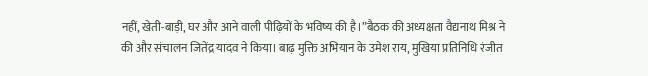नहीं, खेती-बाड़ी, घर और आने वाली पीढ़ियों के भविष्य की है।”बैठक की अध्यक्षता वैद्यनाथ मिश्र ने की और संचालन जितेंद्र यादव ने किया। बाढ़ मुक्ति अभियान के उमेश राय, मुखिया प्रतिनिधि रंजीत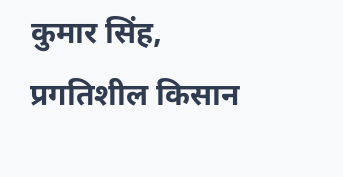कुमार सिंह, प्रगतिशील किसान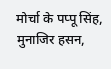मोर्चा के पप्पू सिंह, मुनाजिर हसन,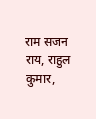राम सजन राय, राहुल कुमार,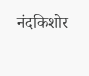नंदकिशोर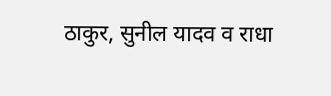ठाकुर, सुनील यादव व राधा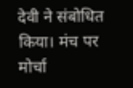देवी ने संबोधित किया। मंच पर मोर्चा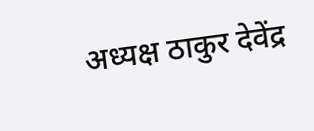अध्यक्ष ठाकुर देवेंद्र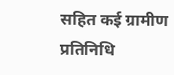सहित कई ग्रामीण प्रतिनिधि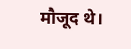मौजूद थे।